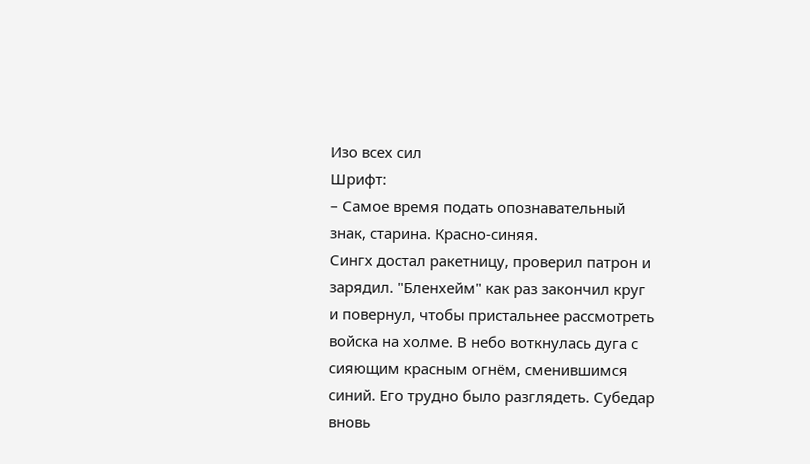Изо всех сил
Шрифт:
– Самое время подать опознавательный знак, старина. Красно-синяя.
Сингх достал ракетницу, проверил патрон и зарядил. "Бленхейм" как раз закончил круг и повернул, чтобы пристальнее рассмотреть войска на холме. В небо воткнулась дуга с сияющим красным огнём, сменившимся синий. Его трудно было разглядеть. Субедар вновь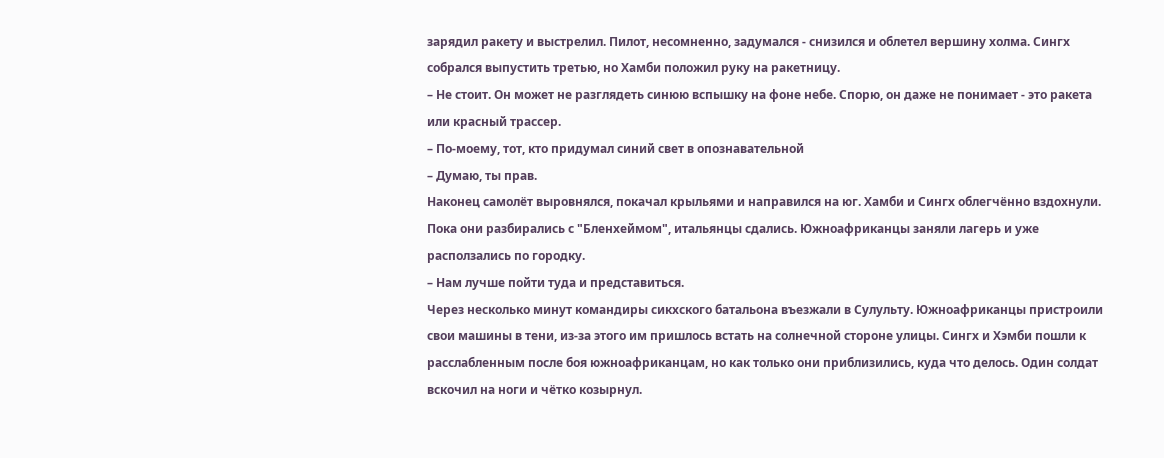зарядил ракету и выстрелил. Пилот, несомненно, задумался - снизился и облетел вершину холма. Сингх собрался выпустить третью, но Хамби положил руку на ракетницу.
– Не стоит. Он может не разглядеть синюю вспышку на фоне небе. Спорю, он даже не понимает - это ракета или красный трассер.
– По-моему, тот, кто придумал синий свет в опознавательной
– Думаю, ты прав.
Наконец самолёт выровнялся, покачал крыльями и направился на юг. Хамби и Сингх облегчённо вздохнули. Пока они разбирались с "Бленхеймом", итальянцы сдались. Южноафриканцы заняли лагерь и уже расползались по городку.
– Нам лучше пойти туда и представиться.
Через несколько минут командиры сикхского батальона въезжали в Сулульту. Южноафриканцы пристроили свои машины в тени, из-за этого им пришлось встать на солнечной стороне улицы. Сингх и Хэмби пошли к расслабленным после боя южноафриканцам, но как только они приблизились, куда что делось. Один солдат вскочил на ноги и чётко козырнул.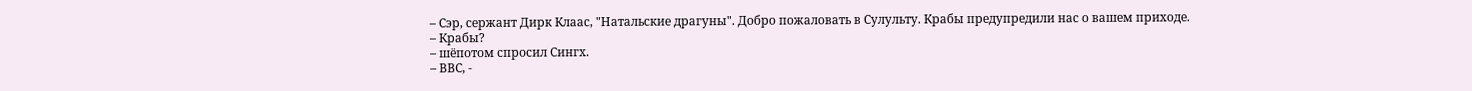– Сэр, сержант Дирк Клаас, "Натальские драгуны". Добро пожаловать в Сулульту. Крабы предупредили нас о вашем приходе.
– Крабы?
– шёпотом спросил Сингх.
– ВВС, -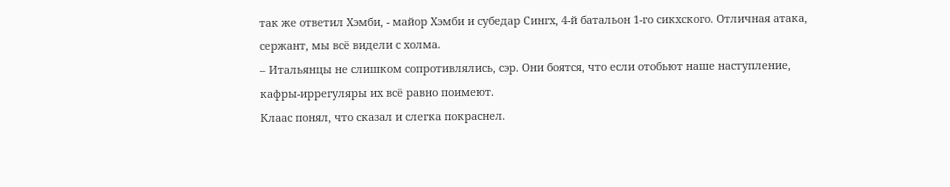так же ответил Хэмби, - майор Хэмби и субедар Сингх, 4-й батальон 1-го сикхского. Отличная атака, сержант, мы всё видели с холма.
– Итальянцы не слишком сопротивлялись, сэр. Они боятся, что если отобьют наше наступление, кафры-иррегуляры их всё равно поимеют.
Клаас понял, что сказал и слегка покраснел.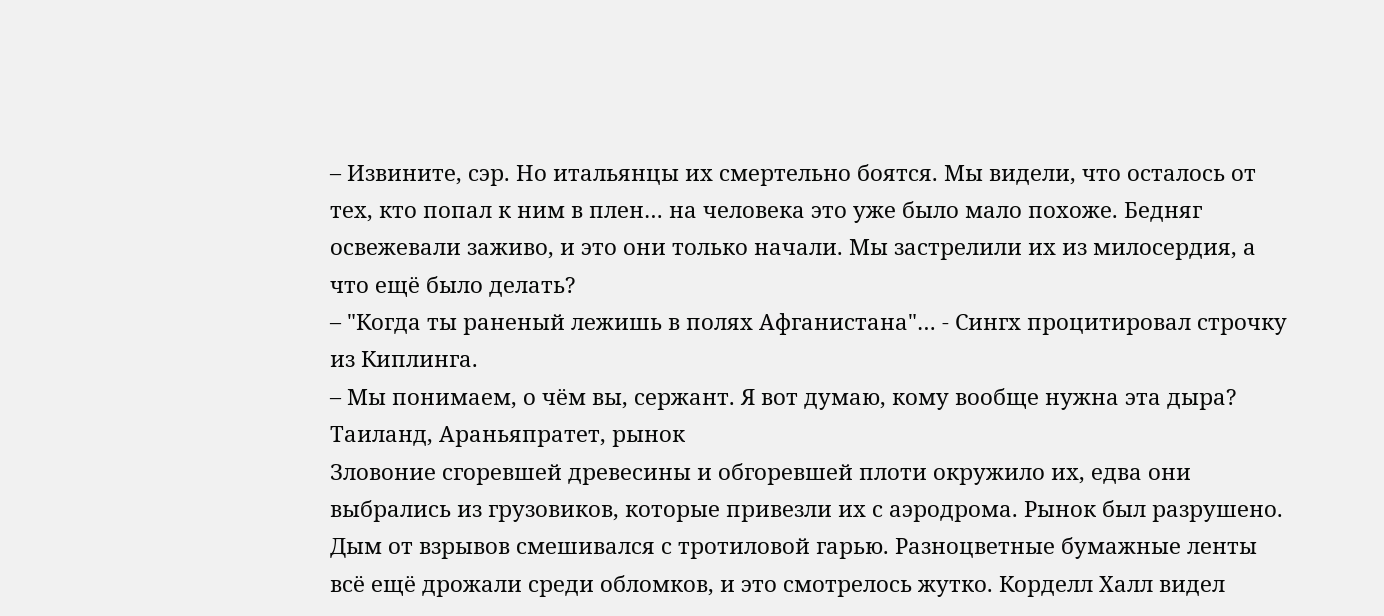– Извините, сэр. Но итальянцы их смертельно боятся. Мы видели, что осталось от тех, кто попал к ним в плен… на человека это уже было мало похоже. Бедняг освежевали заживо, и это они только начали. Мы застрелили их из милосердия, а что ещё было делать?
– "Когда ты раненый лежишь в полях Афганистана"… - Сингх процитировал строчку из Киплинга.
– Мы понимаем, о чём вы, сержант. Я вот думаю, кому вообще нужна эта дыра?
Таиланд, Араньяпратет, рынок
Зловоние сгоревшей древесины и обгоревшей плоти окружило их, едва они выбрались из грузовиков, которые привезли их с аэродрома. Рынок был разрушено. Дым от взрывов смешивался с тротиловой гарью. Разноцветные бумажные ленты всё ещё дрожали среди обломков, и это смотрелось жутко. Корделл Халл видел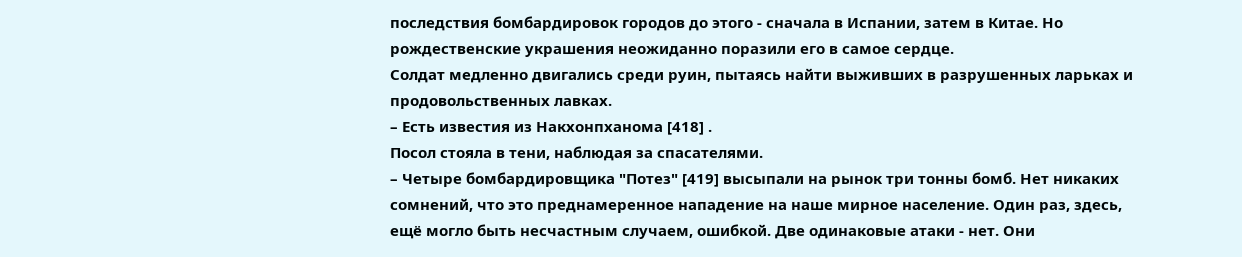последствия бомбардировок городов до этого - сначала в Испании, затем в Китае. Но рождественские украшения неожиданно поразили его в самое сердце.
Солдат медленно двигались среди руин, пытаясь найти выживших в разрушенных ларьках и продовольственных лавках.
– Есть известия из Накхонпханома [418] .
Посол стояла в тени, наблюдая за спасателями.
– Четыре бомбардировщика "Потез" [419] высыпали на рынок три тонны бомб. Нет никаких сомнений, что это преднамеренное нападение на наше мирное население. Один раз, здесь, ещё могло быть несчастным случаем, ошибкой. Две одинаковые атаки - нет. Они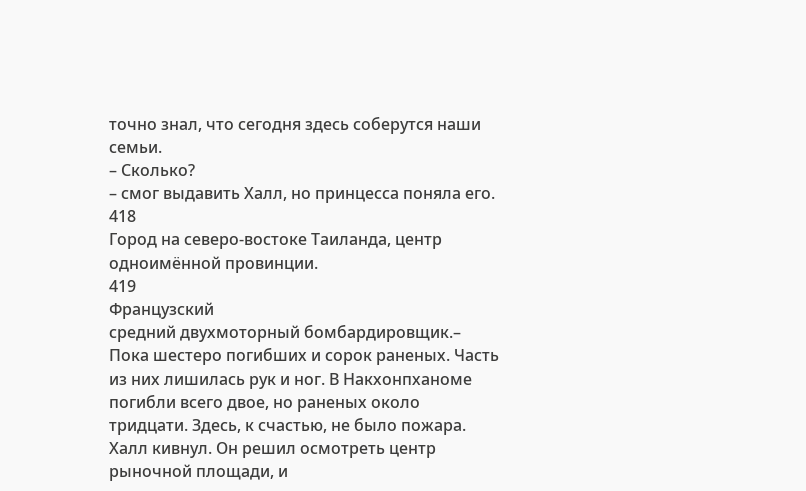точно знал, что сегодня здесь соберутся наши семьи.
– Сколько?
– смог выдавить Халл, но принцесса поняла его.
418
Город на северо-востоке Таиланда, центр одноимённой провинции.
419
Французский
средний двухмоторный бомбардировщик.– Пока шестеро погибших и сорок раненых. Часть из них лишилась рук и ног. В Накхонпханоме погибли всего двое, но раненых около тридцати. Здесь, к счастью, не было пожара.
Халл кивнул. Он решил осмотреть центр рыночной площади, и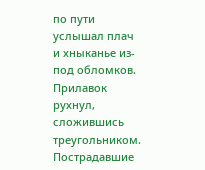по пути услышал плач и хныканье из-под обломков. Прилавок рухнул, сложившись треугольником. Пострадавшие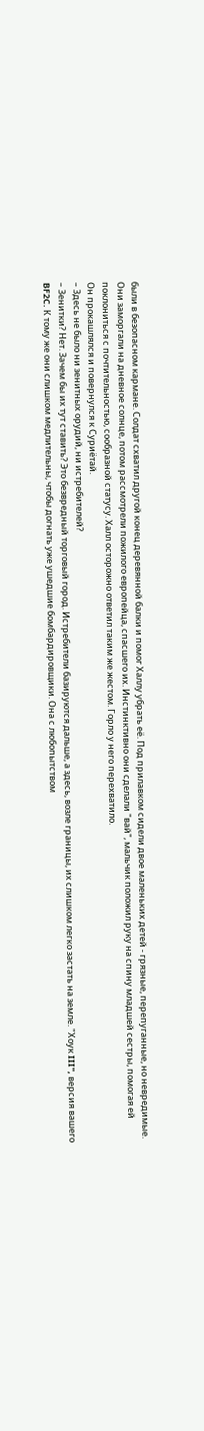были в безопасном кармане. Солдат схватил другой конец деревянной балки и помог Халлу убрать её. Под прилавком сидели двое маленьких детей - грязные, перепуганные, но невредимые. Они заморгали на дневное солнце, потом рассмотрели пожилого европейца, спасшего их. Инстинктивно они сделали "вай", мальчик положил руку на спину младшей сестры, помогая ей поклониться с почтительностью, сообразной статусу. Халл осторожно ответил таким же жестом. Горло у него перехватило.
Он прокашлялся и повернулся к Суриётай.
– Здесь не было ни зенитных орудий, ни истребителей?
– Зенитки? Нет. Зачем бы их тут ставить? Это безвредный торговый город. Истребители базируются дальше, а здесь, возле границы, их слишком легко застать на земле. "Хоук III", версия вашего BF2C. К тому же они слишком медлительны, чтобы догнать уже ушедшие бомбардировщики. Она с любопытством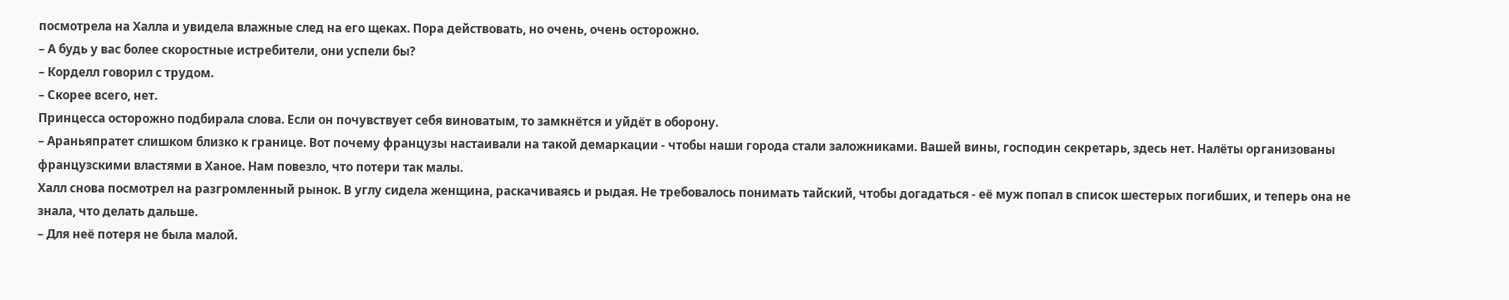посмотрела на Халла и увидела влажные след на его щеках. Пора действовать, но очень, очень осторожно.
– А будь у вас более скоростные истребители, они успели бы?
– Корделл говорил с трудом.
– Скорее всего, нет.
Принцесса осторожно подбирала слова. Если он почувствует себя виноватым, то замкнётся и уйдёт в оборону.
– Араньяпратет слишком близко к границе. Вот почему французы настаивали на такой демаркации - чтобы наши города стали заложниками. Вашей вины, господин секретарь, здесь нет. Налёты организованы французскими властями в Ханое. Нам повезло, что потери так малы.
Халл снова посмотрел на разгромленный рынок. В углу сидела женщина, раскачиваясь и рыдая. Не требовалось понимать тайский, чтобы догадаться - её муж попал в список шестерых погибших, и теперь она не знала, что делать дальше.
– Для неё потеря не была малой.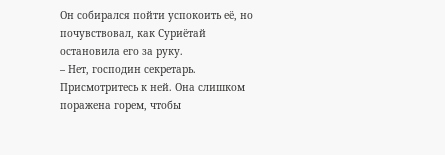Он собирался пойти успокоить её, но почувствовал, как Суриётай остановила его за руку.
– Нет, господин секретарь. Присмотритесь к ней. Она слишком поражена горем, чтобы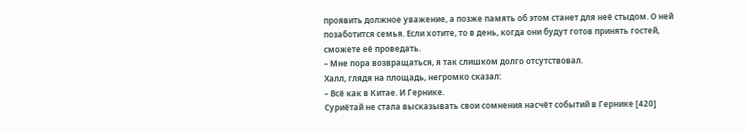проявить должное уважение, а позже память об этом станет для неё стыдом. О ней позаботится семья. Если хотите, то в день, когда они будут готов принять гостей, сможете её проведать.
– Мне пора возвращаться, я так слишком долго отсутствовал.
Халл, глядя на площадь, негромко сказал:
– Всё как в Китае. И Гернике.
Суриётай не стала высказывать свои сомнения насчёт событий в Гернике [420]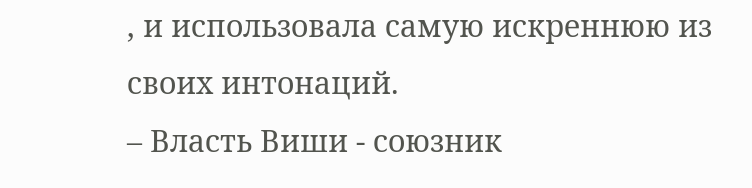, и использовала самую искреннюю из своих интонаций.
– Власть Виши - союзник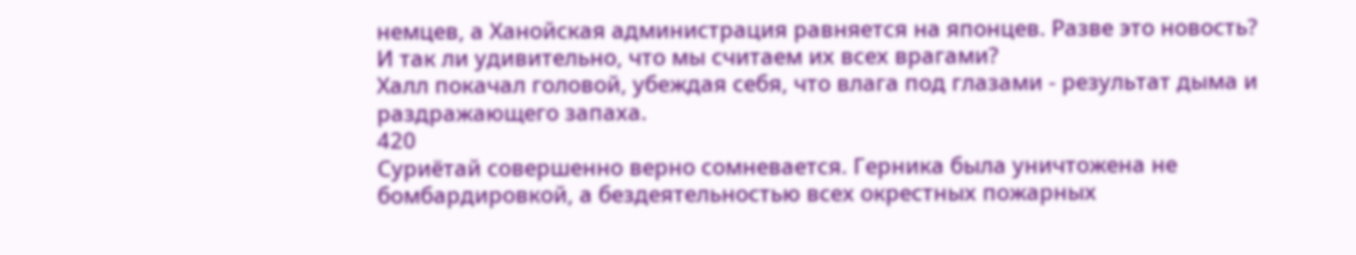немцев, а Ханойская администрация равняется на японцев. Разве это новость? И так ли удивительно, что мы считаем их всех врагами?
Халл покачал головой, убеждая себя, что влага под глазами - результат дыма и раздражающего запаха.
420
Суриётай совершенно верно сомневается. Герника была уничтожена не бомбардировкой, а бездеятельностью всех окрестных пожарных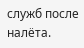служб после налёта.